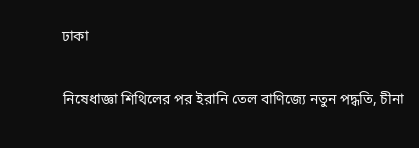ঢাকা

নিষেধাজ্ঞা শিথিলের পর ইরানি তেল বাণিজ্যে নতুন পদ্ধতি, চীনা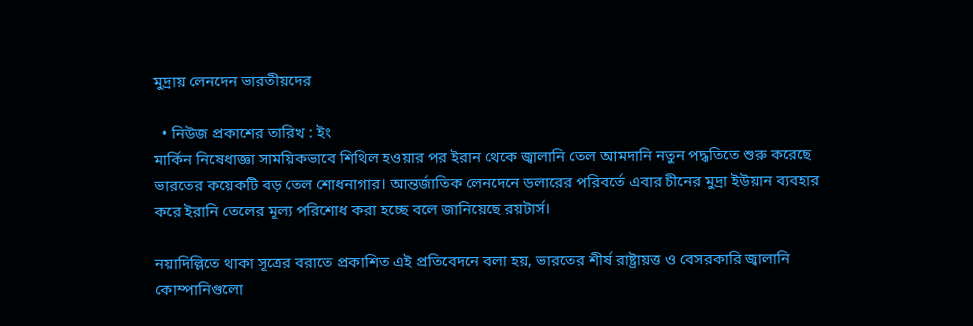মুদ্রায় লেনদেন ভারতীয়দের

  • নিউজ প্রকাশের তারিখ : ইং
মার্কিন নিষেধাজ্ঞা সাময়িকভাবে শিথিল হওয়ার পর ইরান থেকে জ্বালানি তেল আমদানি নতুন পদ্ধতিতে শুরু করেছে ভারতের কয়েকটি বড় তেল শোধনাগার। আন্তর্জাতিক লেনদেনে ডলারের পরিবর্তে এবার চীনের মুদ্রা ইউয়ান ব্যবহার করে ইরানি তেলের মূল্য পরিশোধ করা হচ্ছে বলে জানিয়েছে রয়টার্স।

নয়াদিল্লিতে থাকা সূত্রের বরাতে প্রকাশিত এই প্রতিবেদনে বলা হয়, ভারতের শীর্ষ রাষ্ট্রায়ত্ত ও বেসরকারি জ্বালানি কোম্পানিগুলো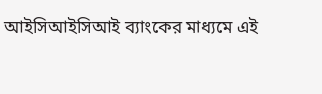আইসিআইসিআই ব্যাংকের মাধ্যমে এই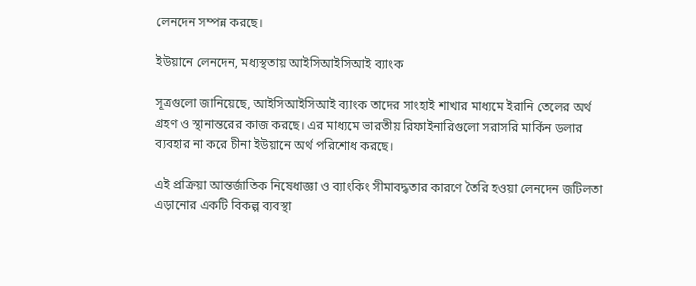লেনদেন সম্পন্ন করছে।

ইউয়ানে লেনদেন, মধ্যস্থতায় আইসিআইসিআই ব্যাংক

সূত্রগুলো জানিয়েছে, আইসিআইসিআই ব্যাংক তাদের সাংহাই শাখার মাধ্যমে ইরানি তেলের অর্থ গ্রহণ ও স্থানান্তরের কাজ করছে। এর মাধ্যমে ভারতীয় রিফাইনারিগুলো সরাসরি মার্কিন ডলার ব্যবহার না করে চীনা ইউয়ানে অর্থ পরিশোধ করছে।

এই প্রক্রিয়া আন্তর্জাতিক নিষেধাজ্ঞা ও ব্যাংকিং সীমাবদ্ধতার কারণে তৈরি হওয়া লেনদেন জটিলতা এড়ানোর একটি বিকল্প ব্যবস্থা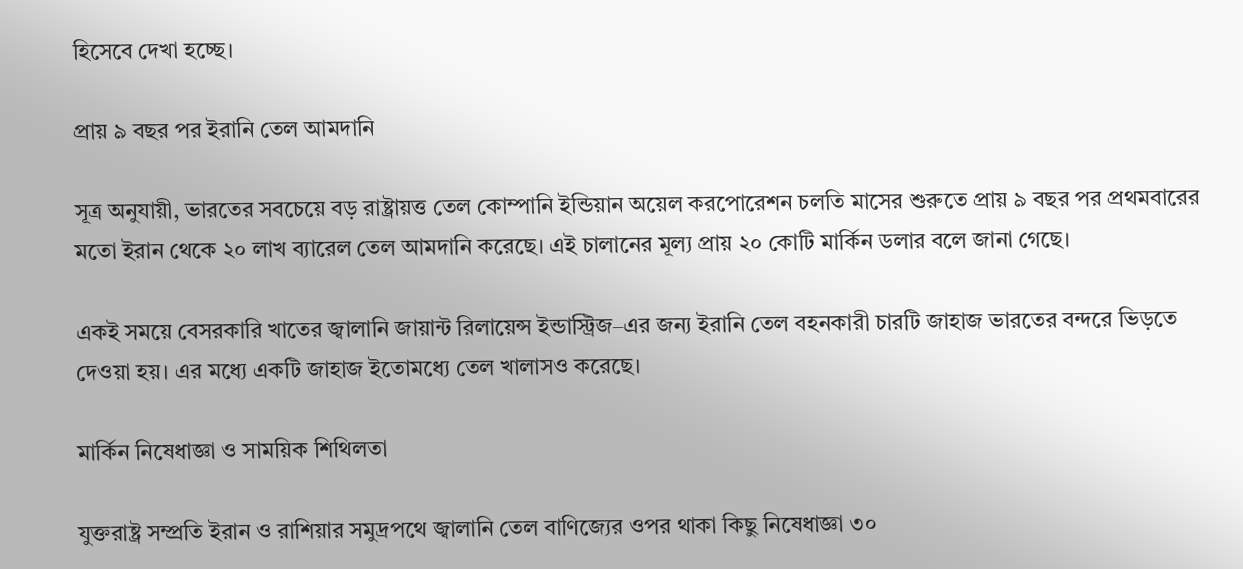হিসেবে দেখা হচ্ছে।

প্রায় ৯ বছর পর ইরানি তেল আমদানি

সূত্র অনুযায়ী, ভারতের সবচেয়ে বড় রাষ্ট্রায়ত্ত তেল কোম্পানি ইন্ডিয়ান অয়েল করপোরেশন চলতি মাসের শুরুতে প্রায় ৯ বছর পর প্রথমবারের মতো ইরান থেকে ২০ লাখ ব্যারেল তেল আমদানি করেছে। এই চালানের মূল্য প্রায় ২০ কোটি মার্কিন ডলার বলে জানা গেছে।

একই সময়ে বেসরকারি খাতের জ্বালানি জায়ান্ট রিলায়েন্স ইন্ডাস্ট্রিজ–এর জন্য ইরানি তেল বহনকারী চারটি জাহাজ ভারতের বন্দরে ভিড়তে দেওয়া হয়। এর মধ্যে একটি জাহাজ ইতোমধ্যে তেল খালাসও করেছে।

মার্কিন নিষেধাজ্ঞা ও সাময়িক শিথিলতা

যুক্তরাষ্ট্র সম্প্রতি ইরান ও রাশিয়ার সমুদ্রপথে জ্বালানি তেল বাণিজ্যের ওপর থাকা কিছু নিষেধাজ্ঞা ৩০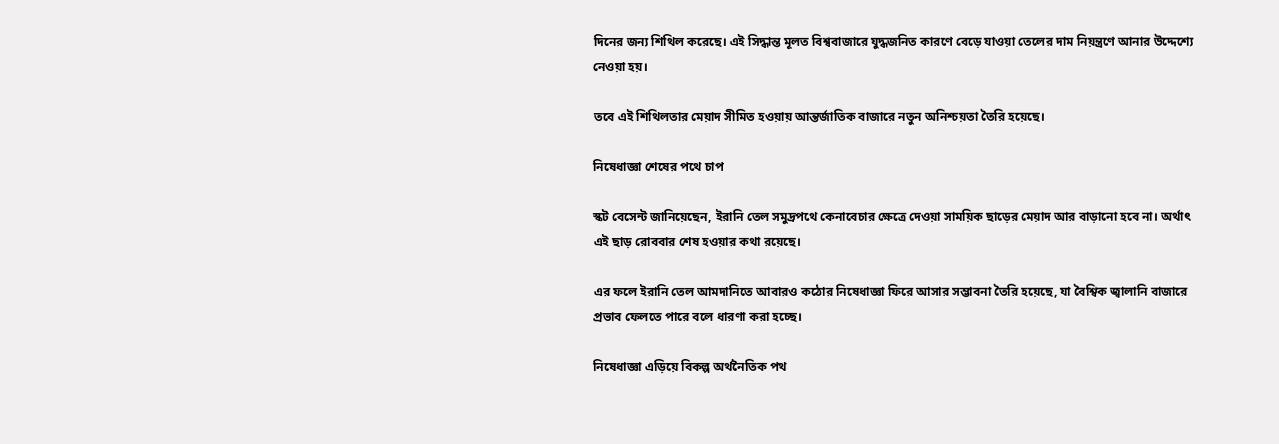দিনের জন্য শিথিল করেছে। এই সিদ্ধান্ত মূলত বিশ্ববাজারে যুদ্ধজনিত কারণে বেড়ে যাওয়া তেলের দাম নিয়ন্ত্রণে আনার উদ্দেশ্যে নেওয়া হয়।

তবে এই শিথিলতার মেয়াদ সীমিত হওয়ায় আন্তর্জাতিক বাজারে নতুন অনিশ্চয়তা তৈরি হয়েছে।

নিষেধাজ্ঞা শেষের পথে চাপ

স্কট বেসেন্ট জানিয়েছেন, ইরানি তেল সমুদ্রপথে কেনাবেচার ক্ষেত্রে দেওয়া সাময়িক ছাড়ের মেয়াদ আর বাড়ানো হবে না। অর্থাৎ এই ছাড় রোববার শেষ হওয়ার কথা রয়েছে।

এর ফলে ইরানি তেল আমদানিতে আবারও কঠোর নিষেধাজ্ঞা ফিরে আসার সম্ভাবনা তৈরি হয়েছে, যা বৈশ্বিক জ্বালানি বাজারে প্রভাব ফেলতে পারে বলে ধারণা করা হচ্ছে।

নিষেধাজ্ঞা এড়িয়ে বিকল্প অর্থনৈতিক পথ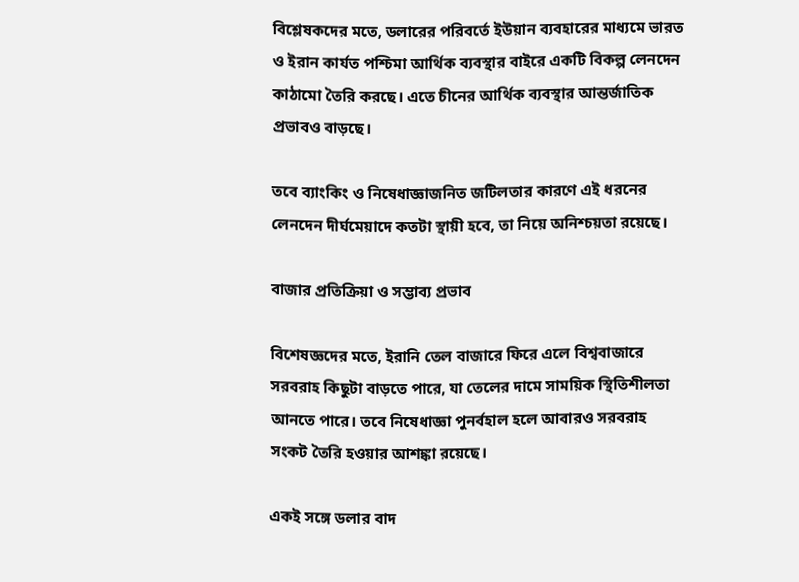বিশ্লেষকদের মতে, ডলারের পরিবর্তে ইউয়ান ব্যবহারের মাধ্যমে ভারত ও ইরান কার্যত পশ্চিমা আর্থিক ব্যবস্থার বাইরে একটি বিকল্প লেনদেন কাঠামো তৈরি করছে। এতে চীনের আর্থিক ব্যবস্থার আন্তর্জাতিক প্রভাবও বাড়ছে।

তবে ব্যাংকিং ও নিষেধাজ্ঞাজনিত জটিলতার কারণে এই ধরনের লেনদেন দীর্ঘমেয়াদে কতটা স্থায়ী হবে, তা নিয়ে অনিশ্চয়তা রয়েছে।

বাজার প্রতিক্রিয়া ও সম্ভাব্য প্রভাব

বিশেষজ্ঞদের মতে, ইরানি তেল বাজারে ফিরে এলে বিশ্ববাজারে সরবরাহ কিছুটা বাড়তে পারে, যা তেলের দামে সাময়িক স্থিতিশীলতা আনতে পারে। তবে নিষেধাজ্ঞা পুনর্বহাল হলে আবারও সরবরাহ সংকট তৈরি হওয়ার আশঙ্কা রয়েছে।

একই সঙ্গে ডলার বাদ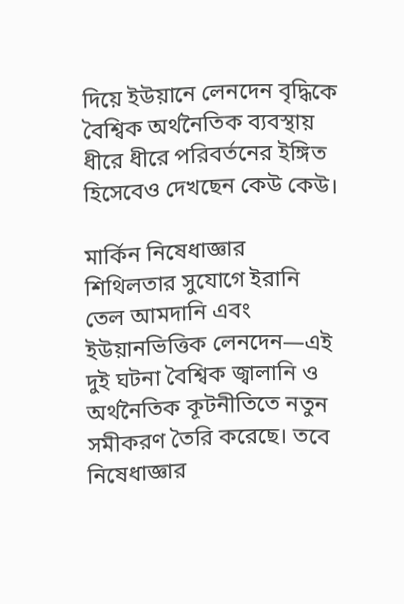দিয়ে ইউয়ানে লেনদেন বৃদ্ধিকে বৈশ্বিক অর্থনৈতিক ব্যবস্থায় ধীরে ধীরে পরিবর্তনের ইঙ্গিত হিসেবেও দেখছেন কেউ কেউ।

মার্কিন নিষেধাজ্ঞার শিথিলতার সুযোগে ইরানি তেল আমদানি এবং ইউয়ানভিত্তিক লেনদেন—এই দুই ঘটনা বৈশ্বিক জ্বালানি ও অর্থনৈতিক কূটনীতিতে নতুন সমীকরণ তৈরি করেছে। তবে নিষেধাজ্ঞার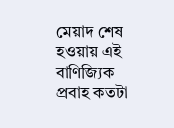মেয়াদ শেষ হওয়ায় এই বাণিজ্যিক প্রবাহ কতটা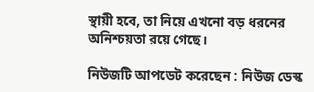স্থায়ী হবে, তা নিয়ে এখনো বড় ধরনের অনিশ্চয়তা রয়ে গেছে।

নিউজটি আপডেট করেছেন : নিউজ ডেস্ক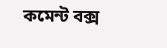কমেন্ট বক্স